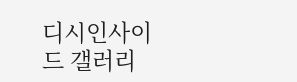디시인사이드 갤러리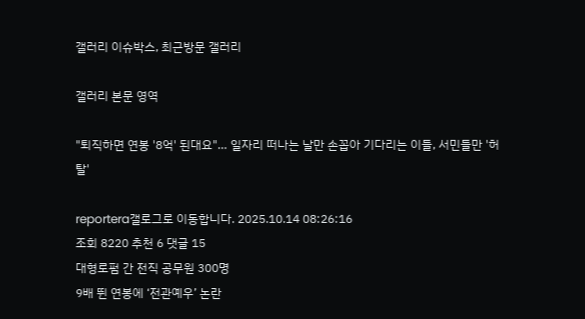갤러리 이슈박스, 최근방문 갤러리

갤러리 본문 영역

"퇴직하면 연봉 '8억' 된대요"… 일자리 떠나는 날만 손꼽아 기다리는 이들, 서민들만 '허탈'

reportera갤로그로 이동합니다. 2025.10.14 08:26:16
조회 8220 추천 6 댓글 15
대형로펌 간 전직 공무원 300명
9배 뛴 연봉에 ‘전관예우’ 논란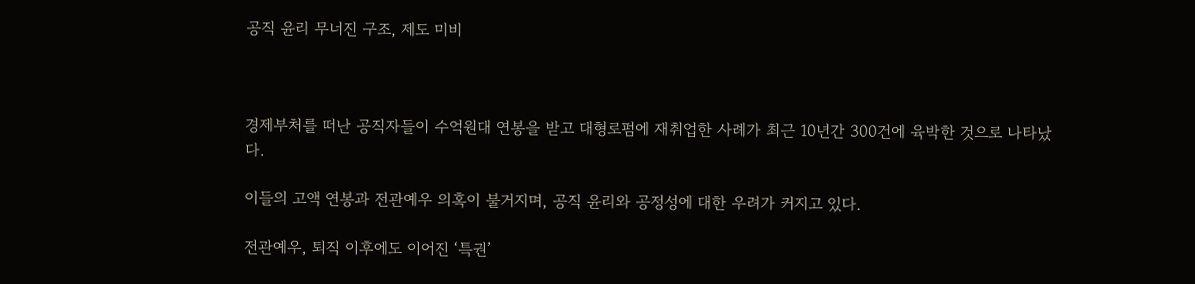공직 윤리 무너진 구조, 제도 미비



경제부처를 떠난 공직자들이 수억원대 연봉을 받고 대형로펌에 재취업한 사례가 최근 10년간 300건에 육박한 것으로 나타났다.

이들의 고액 연봉과 전관예우 의혹이 불거지며, 공직 윤리와 공정성에 대한 우려가 커지고 있다.

전관예우, 퇴직 이후에도 이어진 ‘특권’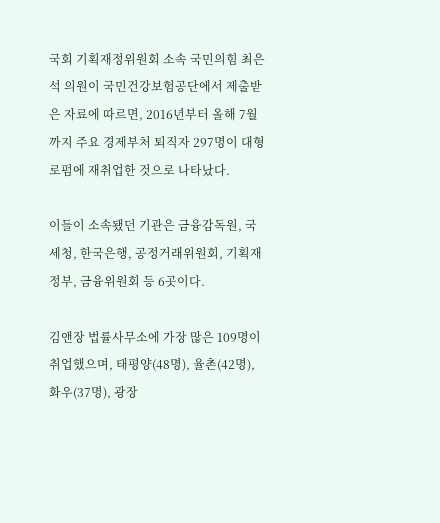국회 기획재정위원회 소속 국민의힘 최은석 의원이 국민건강보험공단에서 제출받은 자료에 따르면, 2016년부터 올해 7월까지 주요 경제부처 퇴직자 297명이 대형로펌에 재취업한 것으로 나타났다.

이들이 소속됐던 기관은 금융감독원, 국세청, 한국은행, 공정거래위원회, 기획재정부, 금융위원회 등 6곳이다.

김앤장 법률사무소에 가장 많은 109명이 취업했으며, 태평양(48명), 율촌(42명), 화우(37명), 광장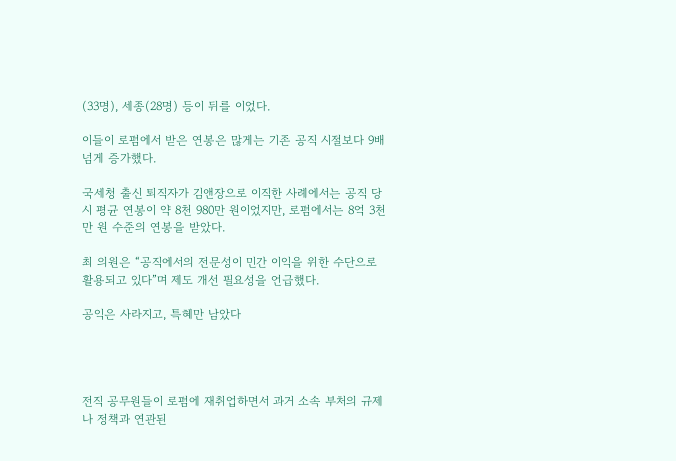(33명), 세종(28명) 등이 뒤를 이었다.

이들이 로펌에서 받은 연봉은 많게는 기존 공직 시절보다 9배 넘게 증가했다.

국세청 출신 퇴직자가 김앤장으로 이직한 사례에서는 공직 당시 평균 연봉이 약 8천 980만 원이었지만, 로펌에서는 8억 3천만 원 수준의 연봉을 받았다.

최 의원은 “공직에서의 전문성이 민간 이익을 위한 수단으로 활용되고 있다”며 제도 개선 필요성을 언급했다.

공익은 사라지고, 특혜만 남았다




전직 공무원들이 로펌에 재취업하면서 과거 소속 부처의 규제나 정책과 연관된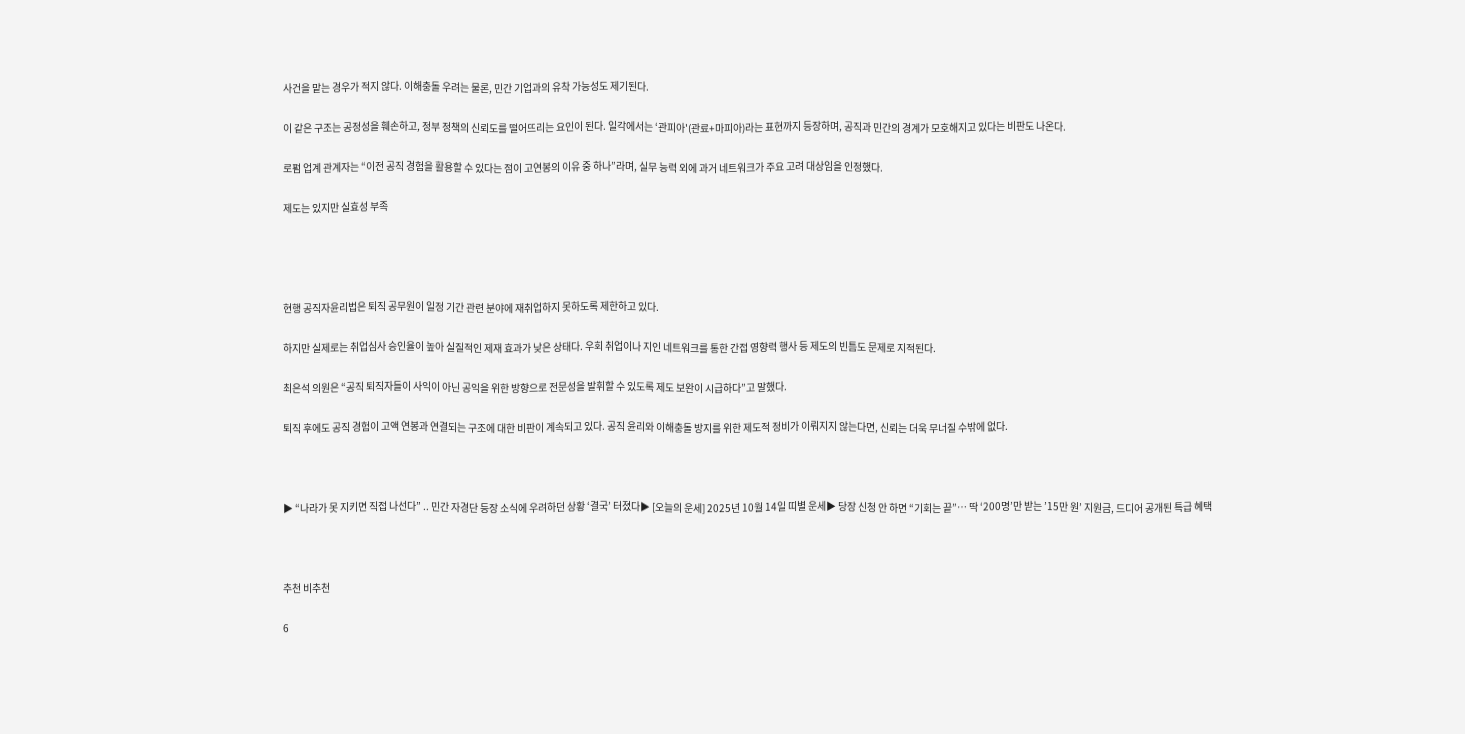사건을 맡는 경우가 적지 않다. 이해충돌 우려는 물론, 민간 기업과의 유착 가능성도 제기된다.

이 같은 구조는 공정성을 훼손하고, 정부 정책의 신뢰도를 떨어뜨리는 요인이 된다. 일각에서는 ‘관피아'(관료+마피아)라는 표현까지 등장하며, 공직과 민간의 경계가 모호해지고 있다는 비판도 나온다.

로펌 업계 관계자는 “이전 공직 경험을 활용할 수 있다는 점이 고연봉의 이유 중 하나”라며, 실무 능력 외에 과거 네트워크가 주요 고려 대상임을 인정했다.

제도는 있지만 실효성 부족




현행 공직자윤리법은 퇴직 공무원이 일정 기간 관련 분야에 재취업하지 못하도록 제한하고 있다.

하지만 실제로는 취업심사 승인율이 높아 실질적인 제재 효과가 낮은 상태다. 우회 취업이나 지인 네트워크를 통한 간접 영향력 행사 등 제도의 빈틈도 문제로 지적된다.

최은석 의원은 “공직 퇴직자들이 사익이 아닌 공익을 위한 방향으로 전문성을 발휘할 수 있도록 제도 보완이 시급하다”고 말했다.

퇴직 후에도 공직 경험이 고액 연봉과 연결되는 구조에 대한 비판이 계속되고 있다. 공직 윤리와 이해충돌 방지를 위한 제도적 정비가 이뤄지지 않는다면, 신뢰는 더욱 무너질 수밖에 없다.



▶ “나라가 못 지키면 직접 나선다” .. 민간 자경단 등장 소식에 우려하던 상황 ‘결국’ 터졌다▶ [오늘의 운세] 2025년 10월 14일 띠별 운세▶ 당장 신청 안 하면 “기회는 끝”… 딱 ‘200명’만 받는 ’15만 원’ 지원금, 드디어 공개된 특급 혜택



추천 비추천

6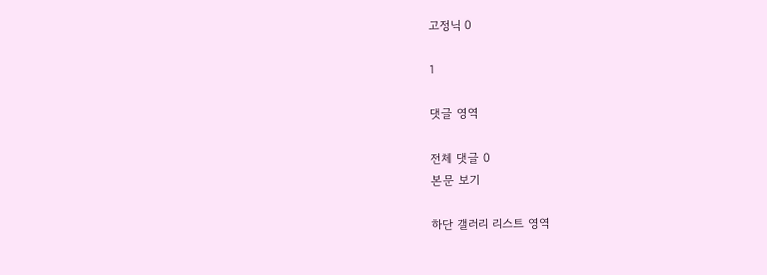고정닉 0

1

댓글 영역

전체 댓글 0
본문 보기

하단 갤러리 리스트 영역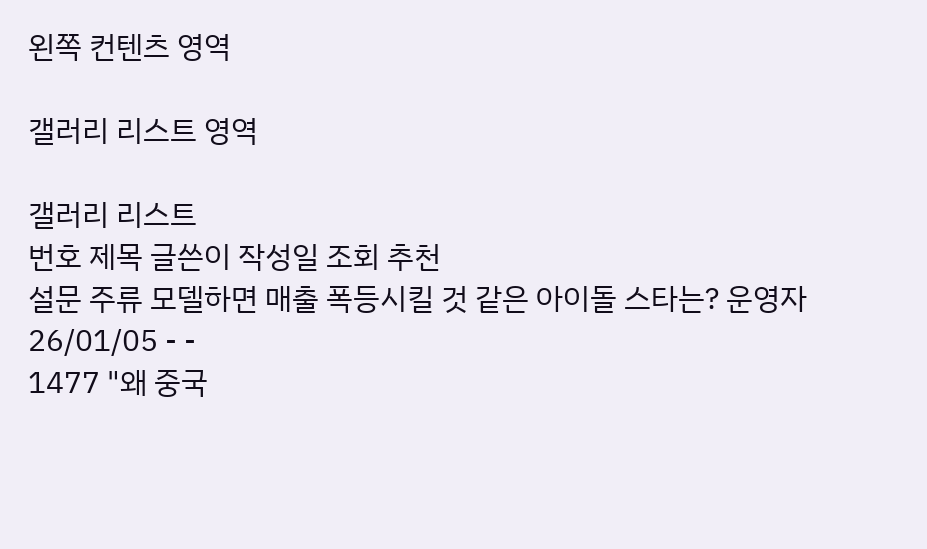왼쪽 컨텐츠 영역

갤러리 리스트 영역

갤러리 리스트
번호 제목 글쓴이 작성일 조회 추천
설문 주류 모델하면 매출 폭등시킬 것 같은 아이돌 스타는? 운영자 26/01/05 - -
1477 "왜 중국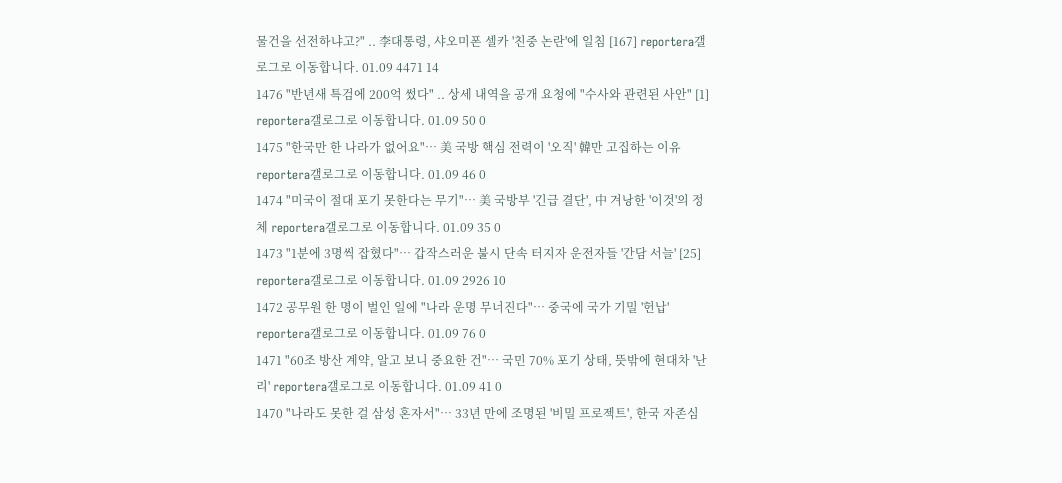물건을 선전하냐고?" .. 李대통령, 샤오미폰 셀카 '친중 논란'에 일침 [167] reportera갤로그로 이동합니다. 01.09 4471 14
1476 "반년새 특검에 200억 썼다" .. 상세 내역을 공개 요청에 "수사와 관련된 사안" [1] reportera갤로그로 이동합니다. 01.09 50 0
1475 "한국만 한 나라가 없어요"… 美 국방 핵심 전력이 '오직' 韓만 고집하는 이유 reportera갤로그로 이동합니다. 01.09 46 0
1474 "미국이 절대 포기 못한다는 무기"… 美 국방부 '긴급 결단', 中 겨낭한 '이것'의 정체 reportera갤로그로 이동합니다. 01.09 35 0
1473 "1분에 3명씩 잡혔다"… 갑작스러운 불시 단속 터지자 운전자들 '간담 서늘' [25] reportera갤로그로 이동합니다. 01.09 2926 10
1472 공무원 한 명이 벌인 일에 "나라 운명 무너진다"… 중국에 국가 기밀 '헌납' reportera갤로그로 이동합니다. 01.09 76 0
1471 "60조 방산 계약, 알고 보니 중요한 건"… 국민 70% 포기 상태, 뜻밖에 현대차 '난리' reportera갤로그로 이동합니다. 01.09 41 0
1470 "나라도 못한 걸 삼성 혼자서"… 33년 만에 조명된 '비밀 프로젝트', 한국 자존심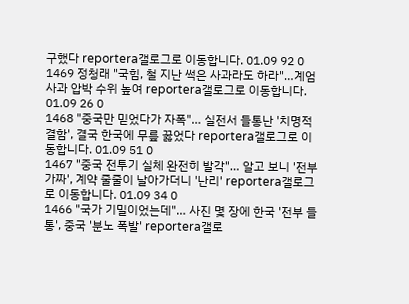구했다 reportera갤로그로 이동합니다. 01.09 92 0
1469 정청래 "국힘, 철 지난 썩은 사과라도 하라"…계엄 사과 압박 수위 높여 reportera갤로그로 이동합니다. 01.09 26 0
1468 "중국만 믿었다가 자폭"… 실전서 들통난 '치명적 결함', 결국 한국에 무릎 꿇었다 reportera갤로그로 이동합니다. 01.09 51 0
1467 "중국 전투기 실체 완전히 발각"… 알고 보니 '전부 가짜', 계약 줄줄이 날아가더니 '난리' reportera갤로그로 이동합니다. 01.09 34 0
1466 "국가 기밀이었는데"… 사진 몇 장에 한국 '전부 들통', 중국 '분노 폭발' reportera갤로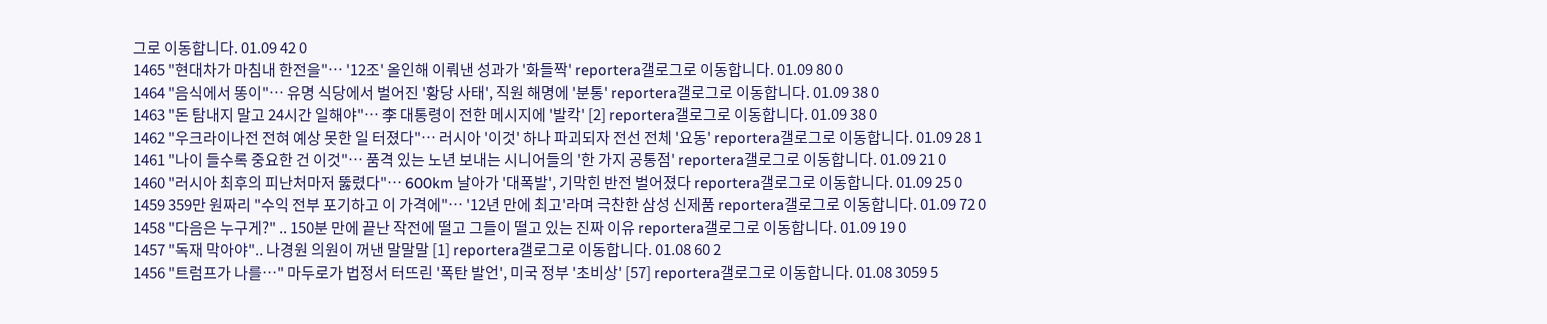그로 이동합니다. 01.09 42 0
1465 "현대차가 마침내 한전을"… '12조' 올인해 이뤄낸 성과가 '화들짝' reportera갤로그로 이동합니다. 01.09 80 0
1464 "음식에서 똥이"… 유명 식당에서 벌어진 '황당 사태', 직원 해명에 '분통' reportera갤로그로 이동합니다. 01.09 38 0
1463 "돈 탐내지 말고 24시간 일해야"… 李 대통령이 전한 메시지에 '발칵' [2] reportera갤로그로 이동합니다. 01.09 38 0
1462 "우크라이나전 전혀 예상 못한 일 터졌다"… 러시아 '이것' 하나 파괴되자 전선 전체 '요동' reportera갤로그로 이동합니다. 01.09 28 1
1461 "나이 들수록 중요한 건 이것"… 품격 있는 노년 보내는 시니어들의 '한 가지 공통점' reportera갤로그로 이동합니다. 01.09 21 0
1460 "러시아 최후의 피난처마저 뚫렸다"… 600km 날아가 '대폭발', 기막힌 반전 벌어졌다 reportera갤로그로 이동합니다. 01.09 25 0
1459 359만 원짜리 "수익 전부 포기하고 이 가격에"… '12년 만에 최고'라며 극찬한 삼성 신제품 reportera갤로그로 이동합니다. 01.09 72 0
1458 "다음은 누구게?" .. 150분 만에 끝난 작전에 떨고 그들이 떨고 있는 진짜 이유 reportera갤로그로 이동합니다. 01.09 19 0
1457 "독재 막아야".. 나경원 의원이 꺼낸 말말말 [1] reportera갤로그로 이동합니다. 01.08 60 2
1456 "트럼프가 나를…" 마두로가 법정서 터뜨린 '폭탄 발언', 미국 정부 '초비상' [57] reportera갤로그로 이동합니다. 01.08 3059 5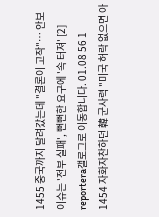1455 중국까지 달려갔는데 "결론이 고작"… 안보 이슈는 '전부 실패', 뻔뻔한 요구에 '속 터져' [2] reportera갤로그로 이동합니다. 01.08 56 1
1454 자화자찬하던 韓 군사력 "미국 허락 없으면 아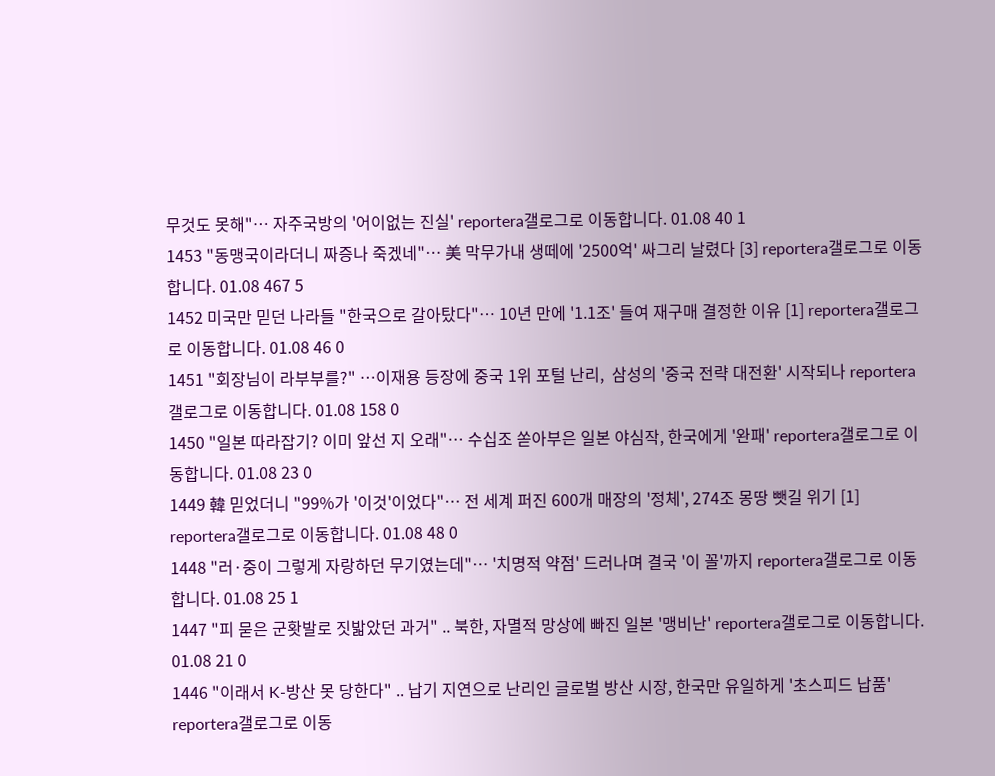무것도 못해"… 자주국방의 '어이없는 진실' reportera갤로그로 이동합니다. 01.08 40 1
1453 "동맹국이라더니 짜증나 죽겠네"… 美 막무가내 생떼에 '2500억' 싸그리 날렸다 [3] reportera갤로그로 이동합니다. 01.08 467 5
1452 미국만 믿던 나라들 "한국으로 갈아탔다"… 10년 만에 '1.1조' 들여 재구매 결정한 이유 [1] reportera갤로그로 이동합니다. 01.08 46 0
1451 "회장님이 라부부를?" …이재용 등장에 중국 1위 포털 난리,  삼성의 '중국 전략 대전환' 시작되나 reportera갤로그로 이동합니다. 01.08 158 0
1450 "일본 따라잡기? 이미 앞선 지 오래"… 수십조 쏟아부은 일본 야심작, 한국에게 '완패' reportera갤로그로 이동합니다. 01.08 23 0
1449 韓 믿었더니 "99%가 '이것'이었다"… 전 세계 퍼진 600개 매장의 '정체', 274조 몽땅 뺏길 위기 [1] reportera갤로그로 이동합니다. 01.08 48 0
1448 "러·중이 그렇게 자랑하던 무기였는데"… '치명적 약점' 드러나며 결국 '이 꼴'까지 reportera갤로그로 이동합니다. 01.08 25 1
1447 "피 묻은 군홧발로 짓밟았던 과거" .. 북한, 자멸적 망상에 빠진 일본 '맹비난' reportera갤로그로 이동합니다. 01.08 21 0
1446 "이래서 K-방산 못 당한다" .. 납기 지연으로 난리인 글로벌 방산 시장, 한국만 유일하게 '초스피드 납품' reportera갤로그로 이동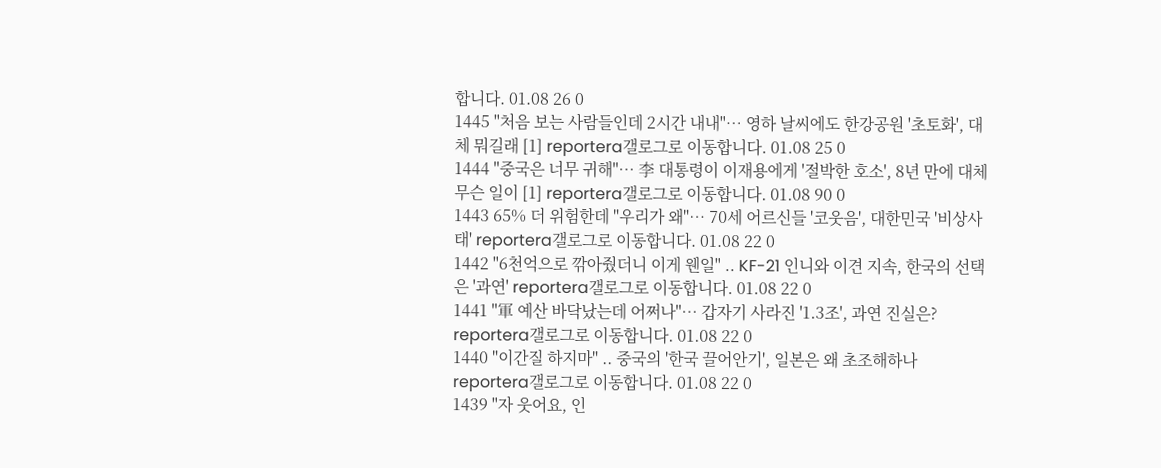합니다. 01.08 26 0
1445 "처음 보는 사람들인데 2시간 내내"… 영하 날씨에도 한강공원 '초토화', 대체 뭐길래 [1] reportera갤로그로 이동합니다. 01.08 25 0
1444 "중국은 너무 귀해"… 李 대통령이 이재용에게 '절박한 호소', 8년 만에 대체 무슨 일이 [1] reportera갤로그로 이동합니다. 01.08 90 0
1443 65% 더 위험한데 "우리가 왜"… 70세 어르신들 '코웃음', 대한민국 '비상사태' reportera갤로그로 이동합니다. 01.08 22 0
1442 "6천억으로 깎아줬더니 이게 웬일" .. KF-21 인니와 이견 지속, 한국의 선택은 '과연' reportera갤로그로 이동합니다. 01.08 22 0
1441 "軍 예산 바닥났는데 어쩌나"… 갑자기 사라진 '1.3조', 과연 진실은? reportera갤로그로 이동합니다. 01.08 22 0
1440 "이간질 하지마" .. 중국의 '한국 끌어안기', 일본은 왜 초조해하나 reportera갤로그로 이동합니다. 01.08 22 0
1439 "자 웃어요, 인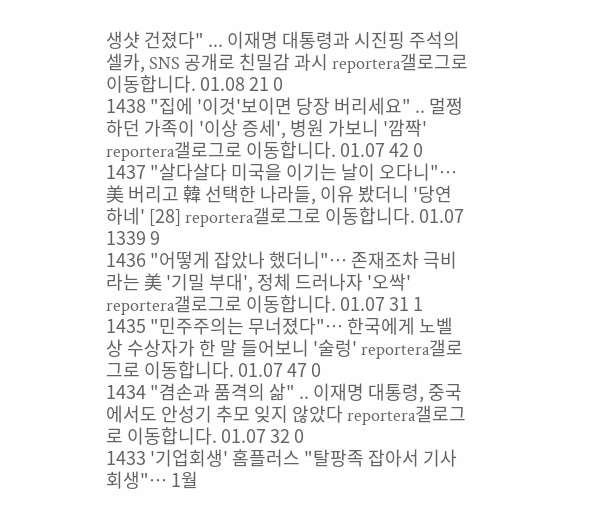생샷 건졌다" ... 이재명 대통령과 시진핑 주석의 셀카, SNS 공개로 친밀감 과시 reportera갤로그로 이동합니다. 01.08 21 0
1438 "집에 '이것'보이면 당장 버리세요" .. 멀쩡하던 가족이 '이상 증세', 병원 가보니 '깜짝' reportera갤로그로 이동합니다. 01.07 42 0
1437 "살다살다 미국을 이기는 날이 오다니"… 美 버리고 韓 선택한 나라들, 이유 봤더니 '당연하네' [28] reportera갤로그로 이동합니다. 01.07 1339 9
1436 "어떻게 잡았나 했더니"… 존재조차 극비라는 美 '기밀 부대', 정체 드러나자 '오싹' reportera갤로그로 이동합니다. 01.07 31 1
1435 "민주주의는 무너졌다"… 한국에게 노벨상 수상자가 한 말 들어보니 '술렁' reportera갤로그로 이동합니다. 01.07 47 0
1434 "겸손과 품격의 삶" .. 이재명 대통령, 중국에서도 안성기 추모 잊지 않았다 reportera갤로그로 이동합니다. 01.07 32 0
1433 '기업회생' 홈플러스 "탈팡족 잡아서 기사회생"… 1월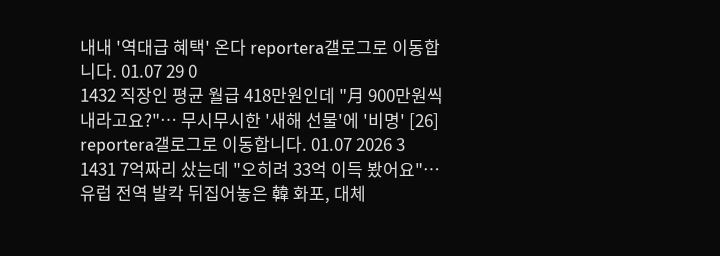내내 '역대급 혜택' 온다 reportera갤로그로 이동합니다. 01.07 29 0
1432 직장인 평균 월급 418만원인데 "月 900만원씩 내라고요?"… 무시무시한 '새해 선물'에 '비명' [26] reportera갤로그로 이동합니다. 01.07 2026 3
1431 7억짜리 샀는데 "오히려 33억 이득 봤어요"… 유럽 전역 발칵 뒤집어놓은 韓 화포, 대체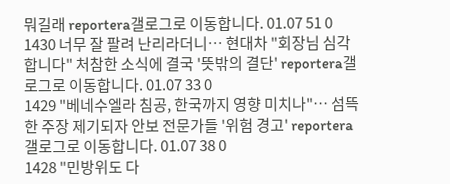뭐길래 reportera갤로그로 이동합니다. 01.07 51 0
1430 너무 잘 팔려 난리라더니… 현대차 "회장님 심각합니다" 처참한 소식에 결국 '뜻밖의 결단' reportera갤로그로 이동합니다. 01.07 33 0
1429 "베네수엘라 침공, 한국까지 영향 미치나"… 섬뜩한 주장 제기되자 안보 전문가들 '위험 경고' reportera갤로그로 이동합니다. 01.07 38 0
1428 "민방위도 다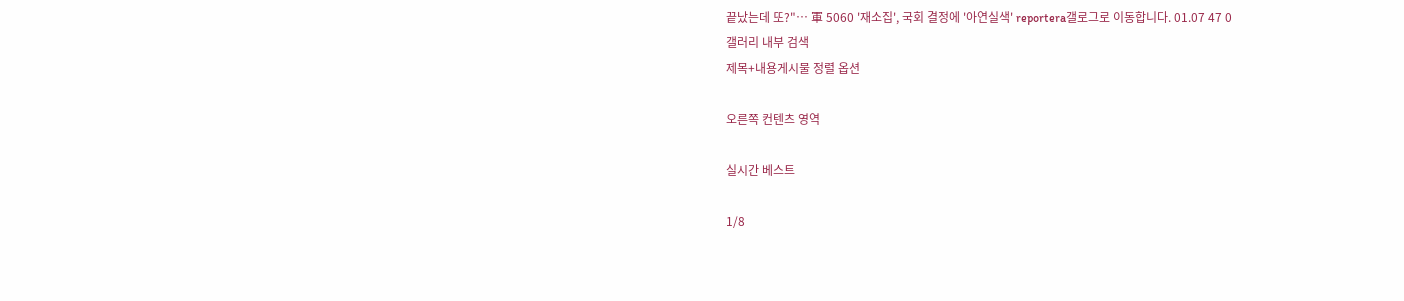끝났는데 또?"… 軍 5060 '재소집', 국회 결정에 '아연실색' reportera갤로그로 이동합니다. 01.07 47 0
갤러리 내부 검색
제목+내용게시물 정렬 옵션

오른쪽 컨텐츠 영역

실시간 베스트

1/8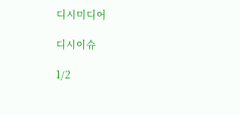디시미디어

디시이슈

1/2